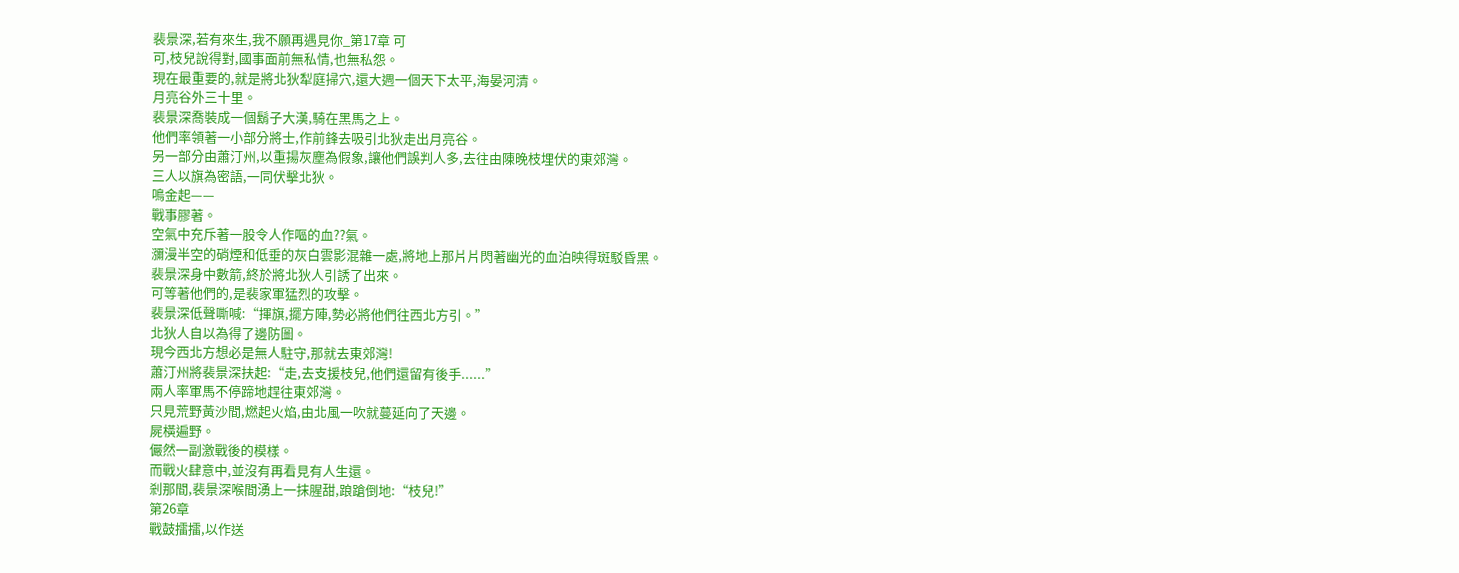裴景深,若有來生,我不願再遇見你_第17章 可
可,枝兒說得對,國事面前無私情,也無私怨。
現在最重要的,就是將北狄犁庭掃穴,還大週一個天下太平,海晏河清。
月亮谷外三十里。
裴景深喬裝成一個鬍子大漢,騎在黑馬之上。
他們率領著一小部分將士,作前鋒去吸引北狄走出月亮谷。
另一部分由蕭汀州,以重揚灰塵為假象,讓他們誤判人多,去往由陳晚枝埋伏的東郊灣。
三人以旗為密語,一同伏擊北狄。
鳴金起——
戰事膠著。
空氣中充斥著一股令人作嘔的血??氣。
瀰漫半空的硝煙和低垂的灰白雲影混雜一處,將地上那片片閃著幽光的血泊映得斑駁昏黑。
裴景深身中數箭,終於將北狄人引誘了出來。
可等著他們的,是裴家軍猛烈的攻擊。
裴景深低聲嘶喊:“揮旗,擺方陣,勢必將他們往西北方引。”
北狄人自以為得了邊防圖。
現今西北方想必是無人駐守,那就去東郊灣!
蕭汀州將裴景深扶起:“走,去支援枝兒,他們還留有後手......”
兩人率軍馬不停蹄地趕往東郊灣。
只見荒野黃沙間,燃起火焰,由北風一吹就蔓延向了天邊。
屍橫遍野。
儼然一副激戰後的模樣。
而戰火肆意中,並沒有再看見有人生還。
剎那間,裴景深喉間湧上一抹腥甜,踉蹌倒地:“枝兒!”
第26章
戰鼓擂擂,以作送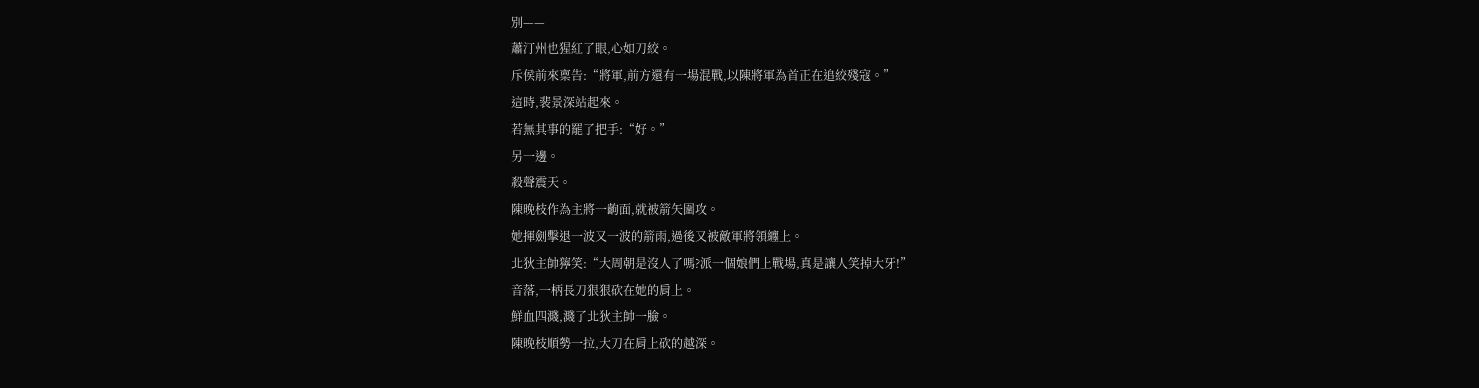別——
蕭汀州也猩紅了眼,心如刀絞。
斥侯前來稟告:“將軍,前方還有一場混戰,以陳將軍為首正在追絞殘寇。”
這時,裴景深站起來。
若無其事的罷了把手:“好。”
另一邊。
殺聲震天。
陳晚枝作為主將一齣面,就被箭矢圍攻。
她揮劍擊退一波又一波的箭雨,過後又被敵軍將領纏上。
北狄主帥獰笑:“大周朝是沒人了嗎?派一個娘們上戰場,真是讓人笑掉大牙!”
音落,一柄長刀狠狠砍在她的肩上。
鮮血四濺,濺了北狄主帥一臉。
陳晚枝順勢一拉,大刀在肩上砍的越深。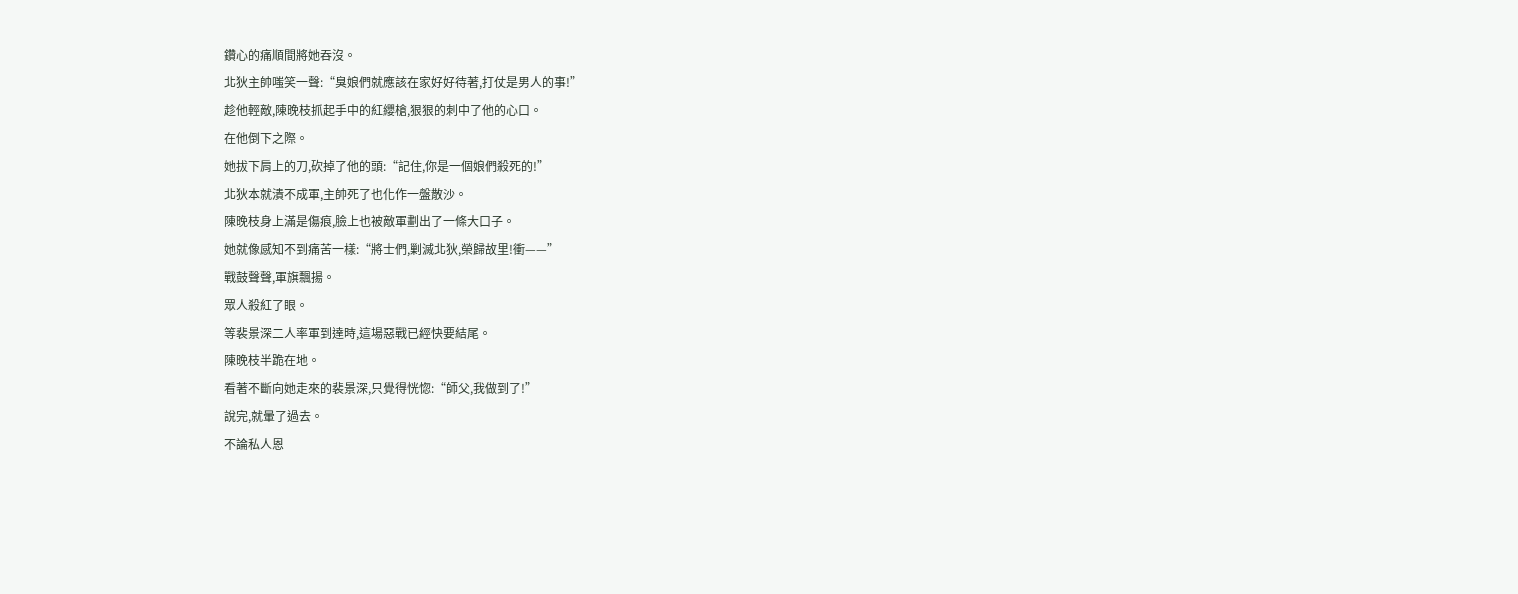鑽心的痛順間將她吞沒。
北狄主帥嗤笑一聲:“臭娘們就應該在家好好待著,打仗是男人的事!”
趁他輕敵,陳晚枝抓起手中的紅纓槍,狠狠的刺中了他的心口。
在他倒下之際。
她拔下肩上的刀,砍掉了他的頭:“記住,你是一個娘們殺死的!”
北狄本就潰不成軍,主帥死了也化作一盤散沙。
陳晚枝身上滿是傷痕,臉上也被敵軍劃出了一條大口子。
她就像感知不到痛苦一樣:“將士們,剿滅北狄,榮歸故里!衝——”
戰鼓聲聲,軍旗飄揚。
眾人殺紅了眼。
等裴景深二人率軍到達時,這場惡戰已經快要結尾。
陳晚枝半跪在地。
看著不斷向她走來的裴景深,只覺得恍惚:“師父,我做到了!”
說完,就暈了過去。
不論私人恩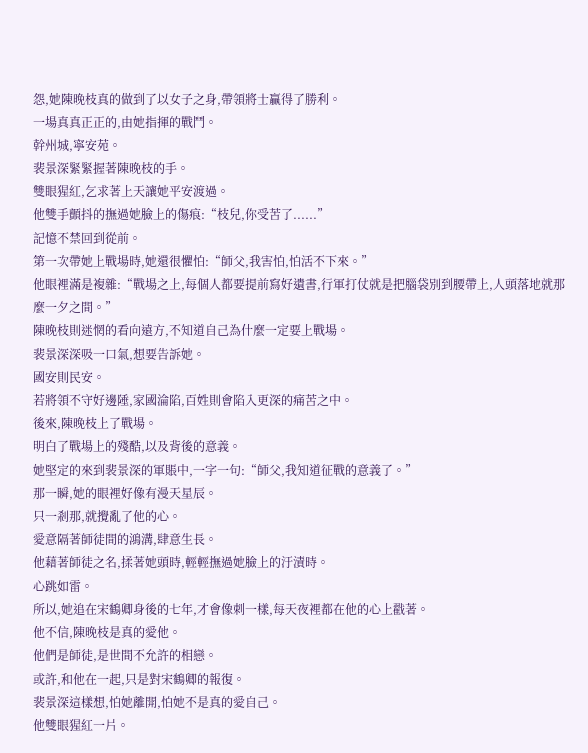怨,她陳晚枝真的做到了以女子之身,帶領將士贏得了勝利。
一場真真正正的,由她指揮的戰鬥。
幹州城,寧安苑。
裴景深緊緊握著陳晚枝的手。
雙眼猩紅,乞求著上天讓她平安渡過。
他雙手顫抖的撫過她臉上的傷痕:“枝兒,你受苦了......”
記憶不禁回到從前。
第一次帶她上戰場時,她還很懼怕:“師父,我害怕,怕活不下來。”
他眼裡滿是複雜:“戰場之上,每個人都要提前寫好遺書,行軍打仗就是把腦袋別到腰帶上,人頭落地就那麼一夕之間。”
陳晚枝則迷惘的看向遠方,不知道自己為什麼一定要上戰場。
裴景深深吸一口氣,想要告訴她。
國安則民安。
若將領不守好邊陲,家國淪陷,百姓則會陷入更深的痛苦之中。
後來,陳晚枝上了戰場。
明白了戰場上的殘酷,以及背後的意義。
她堅定的來到裴景深的軍賬中,一字一句:“師父,我知道征戰的意義了。”
那一瞬,她的眼裡好像有漫天星辰。
只一剎那,就攪亂了他的心。
愛意隔著師徒間的鴻溝,肆意生長。
他藉著師徒之名,揉著她頭時,輕輕撫過她臉上的汙漬時。
心跳如雷。
所以,她追在宋鶴卿身後的七年,才會像刺一樣,每天夜裡都在他的心上戳著。
他不信,陳晚枝是真的愛他。
他們是師徒,是世間不允許的相戀。
或許,和他在一起,只是對宋鶴卿的報復。
裴景深這樣想,怕她離開,怕她不是真的愛自己。
他雙眼猩紅一片。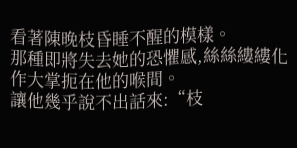看著陳晚枝昏睡不醒的模樣。
那種即將失去她的恐懼感,絲絲縷縷化作大掌扼在他的喉間。
讓他幾乎說不出話來:“枝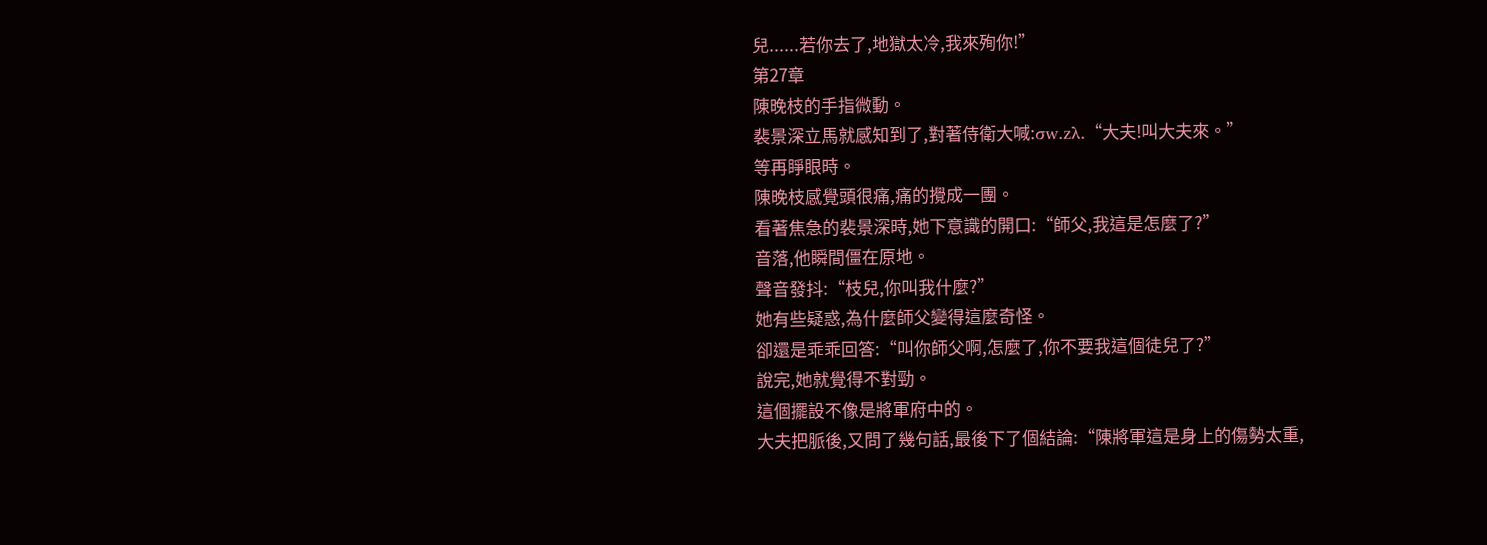兒......若你去了,地獄太冷,我來殉你!”
第27章
陳晚枝的手指微動。
裴景深立馬就感知到了,對著侍衛大喊:σw.zλ.“大夫!叫大夫來。”
等再睜眼時。
陳晚枝感覺頭很痛,痛的攪成一團。
看著焦急的裴景深時,她下意識的開口:“師父,我這是怎麼了?”
音落,他瞬間僵在原地。
聲音發抖:“枝兒,你叫我什麼?”
她有些疑惑,為什麼師父變得這麼奇怪。
卻還是乖乖回答:“叫你師父啊,怎麼了,你不要我這個徒兒了?”
說完,她就覺得不對勁。
這個擺設不像是將軍府中的。
大夫把脈後,又問了幾句話,最後下了個結論:“陳將軍這是身上的傷勢太重,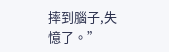摔到腦子,失憶了。”